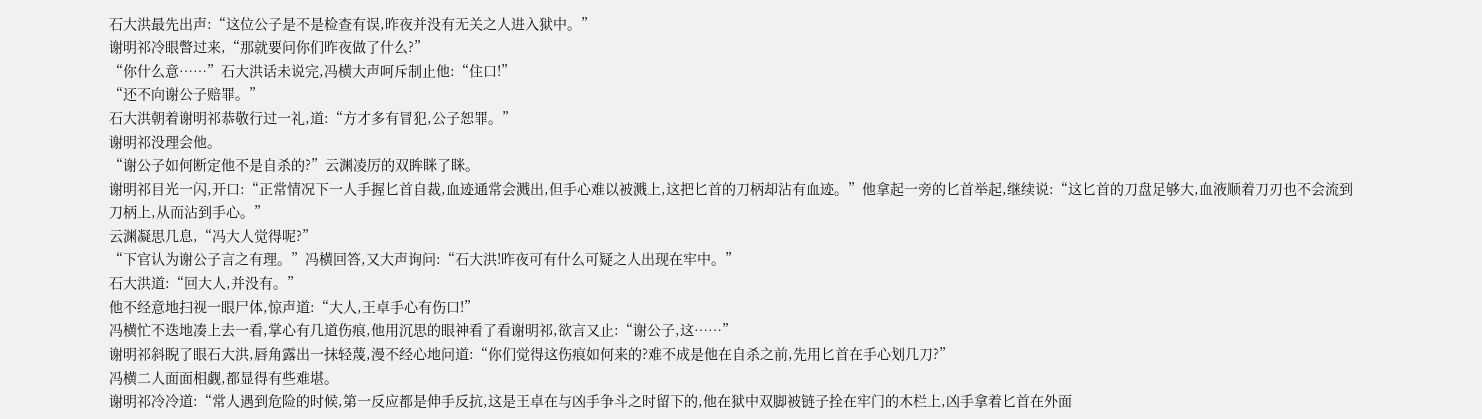石大洪最先出声:“这位公子是不是检查有误,昨夜并没有无关之人进入狱中。”
谢明祁冷眼瞥过来,“那就要问你们昨夜做了什么?”
“你什么意……”石大洪话未说完,冯横大声呵斥制止他:“住口!”
“还不向谢公子赔罪。”
石大洪朝着谢明祁恭敬行过一礼,道:“方才多有冒犯,公子恕罪。”
谢明祁没理会他。
“谢公子如何断定他不是自杀的?”云渊凌厉的双眸眯了眯。
谢明祁目光一闪,开口:“正常情况下一人手握匕首自裁,血迹通常会溅出,但手心难以被溅上,这把匕首的刀柄却沾有血迹。”他拿起一旁的匕首举起,继续说:“这匕首的刀盘足够大,血液顺着刀刃也不会流到刀柄上,从而沾到手心。”
云渊凝思几息,“冯大人觉得呢?”
“下官认为谢公子言之有理。”冯横回答,又大声询问:“石大洪!昨夜可有什么可疑之人出现在牢中。”
石大洪道:“回大人,并没有。”
他不经意地扫视一眼尸体,惊声道:“大人,王卓手心有伤口!”
冯横忙不迭地凑上去一看,掌心有几道伤痕,他用沉思的眼神看了看谢明祁,欲言又止:“谢公子,这……”
谢明祁斜睨了眼石大洪,唇角露出一抹轻蔑,漫不经心地问道:“你们觉得这伤痕如何来的?难不成是他在自杀之前,先用匕首在手心划几刀?”
冯横二人面面相觑,都显得有些难堪。
谢明祁冷冷道:“常人遇到危险的时候,第一反应都是伸手反抗,这是王卓在与凶手争斗之时留下的,他在狱中双脚被链子拴在牢门的木栏上,凶手拿着匕首在外面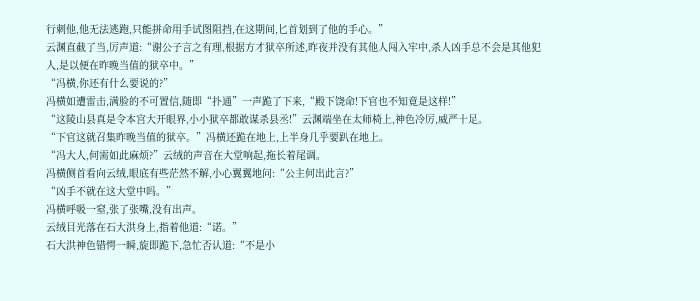行刺他,他无法逃跑,只能拼命用手试图阻挡,在这期间,匕首划到了他的手心。”
云渊直截了当,厉声道:“谢公子言之有理,根据方才狱卒所述,昨夜并没有其他人闯入牢中,杀人凶手总不会是其他犯人,是以便在昨晚当值的狱卒中。”
“冯横,你还有什么要说的?”
冯横如遭雷击,满脸的不可置信,随即“扑通”一声跪了下来,“殿下饶命!下官也不知竟是这样!”
“这陵山县真是令本宫大开眼界,小小狱卒都敢谋杀县丞!”云渊端坐在太师椅上,神色冷厉,威严十足。
“下官这就召集昨晚当值的狱卒。”冯横还跪在地上,上半身几乎要趴在地上。
“冯大人,何需如此麻烦?”云绒的声音在大堂响起,拖长着尾调。
冯横侧首看向云绒,眼底有些茫然不解,小心翼翼地问:“公主何出此言?”
“凶手不就在这大堂中吗。”
冯横呼吸一窒,张了张嘴,没有出声。
云绒目光落在石大洪身上,指着他道:“诺。”
石大洪神色错愕一瞬,旋即跪下,急忙否认道:“不是小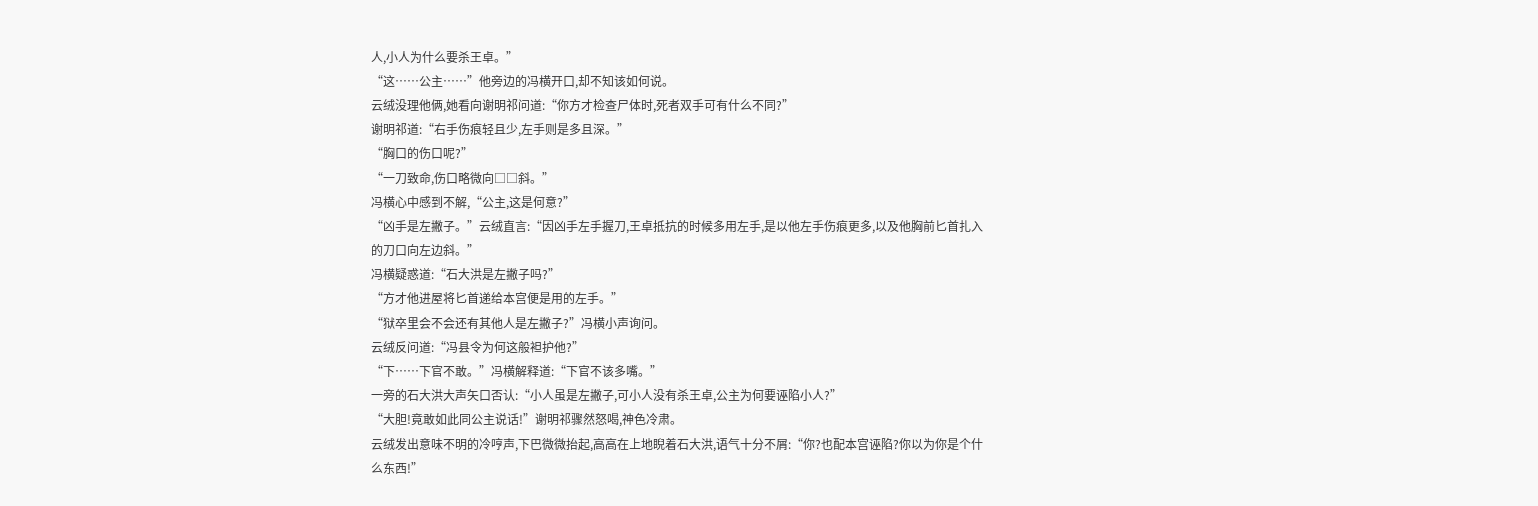人,小人为什么要杀王卓。”
“这……公主……”他旁边的冯横开口,却不知该如何说。
云绒没理他俩,她看向谢明祁问道:“你方才检查尸体时,死者双手可有什么不同?”
谢明祁道:“右手伤痕轻且少,左手则是多且深。”
“胸口的伤口呢?”
“一刀致命,伤口略微向□□斜。”
冯横心中感到不解,“公主,这是何意?”
“凶手是左撇子。”云绒直言:“因凶手左手握刀,王卓抵抗的时候多用左手,是以他左手伤痕更多,以及他胸前匕首扎入的刀口向左边斜。”
冯横疑惑道:“石大洪是左撇子吗?”
“方才他进屋将匕首递给本宫便是用的左手。”
“狱卒里会不会还有其他人是左撇子?”冯横小声询问。
云绒反问道:“冯县令为何这般袒护他?”
“下……下官不敢。”冯横解释道:“下官不该多嘴。”
一旁的石大洪大声矢口否认:“小人虽是左撇子,可小人没有杀王卓,公主为何要诬陷小人?”
“大胆!竟敢如此同公主说话!”谢明祁骤然怒喝,神色冷肃。
云绒发出意味不明的冷哼声,下巴微微抬起,高高在上地睨着石大洪,语气十分不屑:“你?也配本宫诬陷?你以为你是个什么东西!”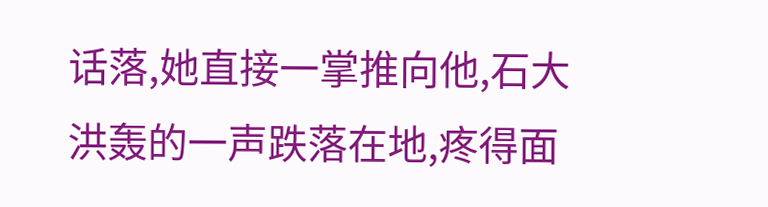话落,她直接一掌推向他,石大洪轰的一声跌落在地,疼得面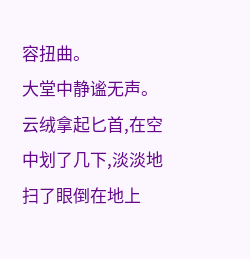容扭曲。
大堂中静谧无声。
云绒拿起匕首,在空中划了几下,淡淡地扫了眼倒在地上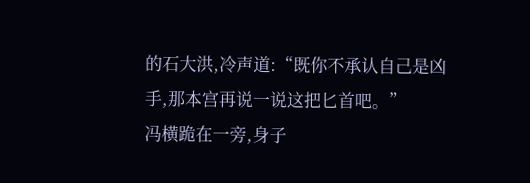的石大洪,冷声道:“既你不承认自己是凶手,那本宫再说一说这把匕首吧。”
冯横跪在一旁,身子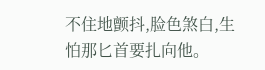不住地颤抖,脸色煞白,生怕那匕首要扎向他。